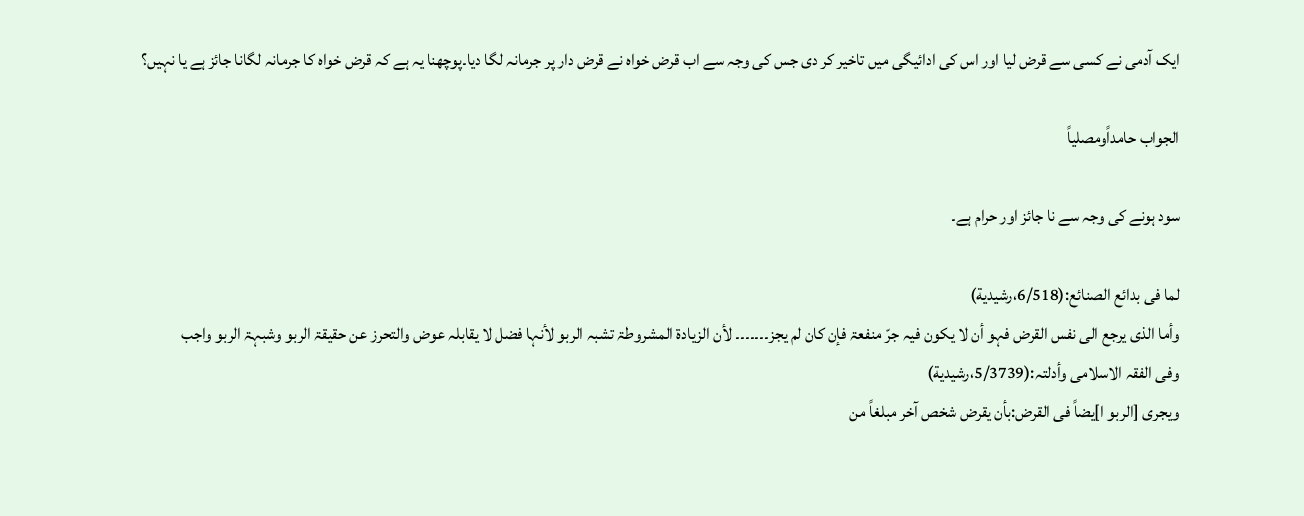ایک آدمی نے کسی سے قرض لیا اور اس کی ادائیگی میں تاخیر کر دی جس کی وجہ سے اب قرض خواہ نے قرض دار پر جرمانہ لگا دیا۔پوچھنا یہ ہے کہ قرض خواہ کا جرمانہ لگانا جائز ہے یا نہیں؟

الجواب حامداًومصلیاً

سود ہونے کی وجہ سے نا جائز اور حرام ہے۔

لما فی بدائع الصنائع:(6/518،رشیدیة)
وأما الذی یرجع الی نفس القرض فہو أن لا یکون فیہ جرّ منفعۃ فإن کان لم یجز۔۔۔۔۔۔۔ لأن الزیادۃ المشروطۃ تشبہ الربو لأنہا فضل لا یقابلہ عوض والتحرز عن حقیقۃ الربو وشبہۃ الربو واجب
وفی الفقہ الاسلامی وأدلتہ:(5/3739،رشیدیة)
ویجری [الربو ا]یضاً فی القرض:بأن یقرض شخص آخر مبلغاً من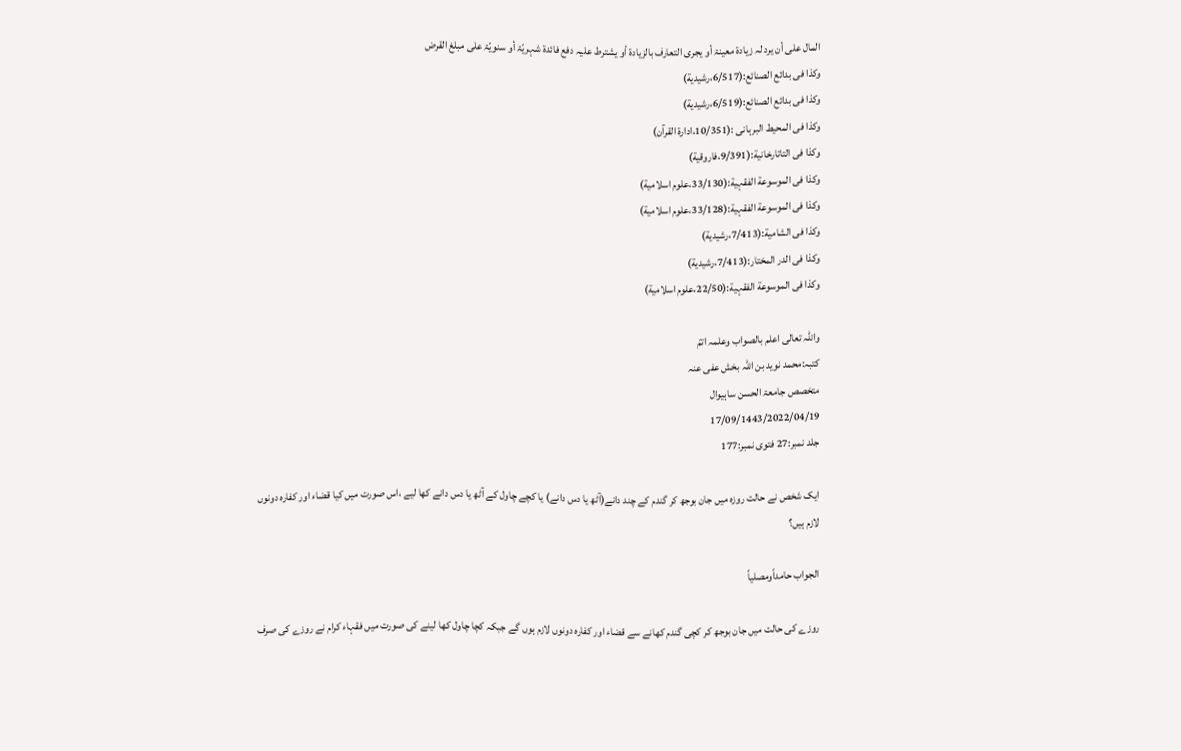المال علی أن یرد لہ زیادۃ معینۃ أو یجری التعارف بالزیادۃ أو یشترط علیہ دفع فائدۃ شہریّۃ أو سنویّۃ علی مبلغ القرض
وکذا فی بدائع الصنائع:(6/517،رشیدیة)
وکذا فی بدائع الصنائع:(6/519،رشیدیة)
وکذا فی المحیط البرہانی :(10/351،ادارة القرآن)
وکذا فی التاتارخانیة:(9/391،فاروقیة)
وکذا فی الموسوعة الفقہیة:(33/130،علوم اسلامیة)
وکذا فی الموسوعة الفقہیة:(33/128،علوم اسلامیة)
وکذا فی الشامیة:(7/413،رشیدیة)
وکذا فی الدر المختار:(7/413،رشیدیة)
وکذا فی الموسوعة الفقہیة:(22/50،علوم اسلامیة)

واللہ تعالی اعلم بالصواب وعلمہ اتمّ
کتبہ:محمد نوید بن اللہ بخش عفی عنہ
متخصص جامعۃ الحسن ساہیوال
17/09/1443/2022/04/19
جلد نمبر:27 فتوی نمبر:177

ایک شخص نے حالت روزہ میں جان بوجھ کر گندم کے چند دانے(آٹھ یا دس دانے) یا کچے چاول کے آٹھ یا دس دانے کھا لیے ،اس صورت میں کیا قضاء اور کفارہ دونوں لازم ہیں؟

الجواب حامداًومصلیاً

روزے کی حالت میں جان بوجھ کر کچی گندم کھانے سے قضاء اور کفارہ دونوں لازم ہوں گے جبکہ کچا چاول کھا لینے کی صورت میں فقہاء کرام نے روزے کی صرف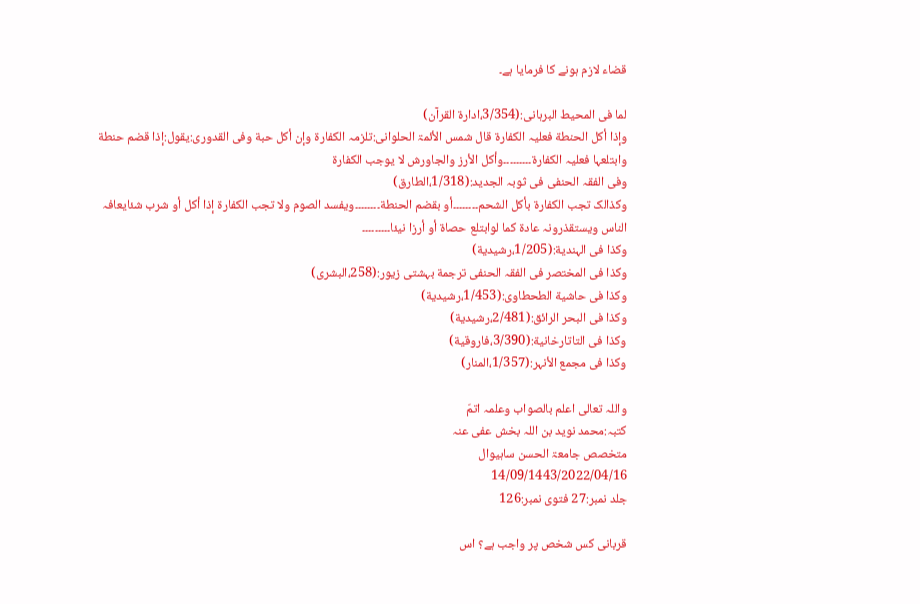قضاء لازم ہونے کا فرمایا ہے۔

لما فی المحیط البرہانی:(3/354،ادارة القرآن)
وإذا أکل الحنطة فعلیہ الکفارۃ قال شمس الأئمۃ الحلوانی:تلزمہ الکفارۃ وإن أکل حبة وفی القدوری:یقول:إذا قضم حنطة وابتلعہا فعلیہ الکفارة۔۔۔۔۔۔۔۔۔وأکل الأرز والجاورش لا یوجب الکفارة
وفی الفقہ الحنفی فی ثوبہ الجدید:(1/318،الطارق)
وکذالک تجب الکفارة بأکل الشحم۔۔۔۔۔۔۔۔أو بقضم الحنطة۔۔۔۔۔۔۔۔ویفسد الصوم ولا تجب الکفارة إذا أکل أو شرب شئایعافہ الناس ویستقذرونہ عادة کما لوابتلع حصاة أو أرزا نیئا۔۔۔۔۔۔۔۔۔
وکذا فی الہندیة:(1/205،رشیدیة)
وکذا فی المختصر فی الفقہ الحنفی ترجمة بہشتی زیور:(258،البشری)
وکذا فی حاشیة الطحطاوی:(1/453،رشیدیة)
وکذا فی البحر الرائق:(2/481،رشیدیة)
وکذا فی التاتارخانیة:(3/390،فاروقیة)
وکذا فی مجمع الأنہر:(1/357،المنار)

واللہ تعالی اعلم بالصواب وعلمہ اتمّ
کتبہ:محمد نوید بن اللہ بخش عفی عنہ
متخصص جامعۃ الحسن ساہیوال
14/09/1443/2022/04/16
جلد نمبر:27 فتوی نمبر:126

قربانی کس شخص پر واجب ہے؟ اس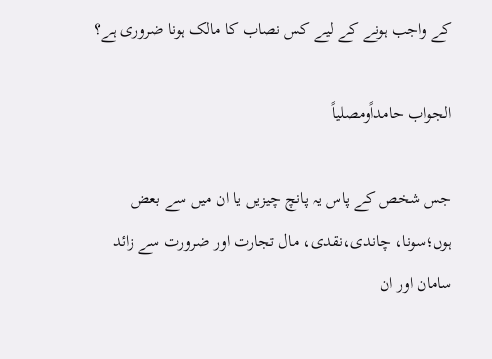کے واجب ہونے کے لیے کس نصاب کا مالک ہونا ضروری ہے؟

الجواب حامداًومصلیاً

جس شخص کے پاس یہ پانچ چیزیں یا ان میں سے بعض ہوں؛سونا، چاندی،نقدی، مال تجارت اور ضرورت سے زائد سامان اور ان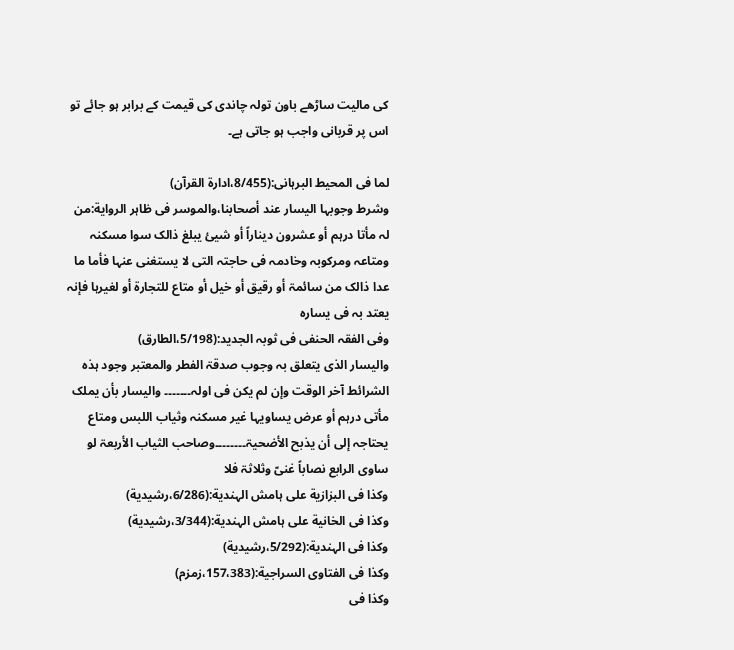کی مالیت ساڑھے باون تولہ چاندی کی قیمت کے برابر ہو جائے تو اس پر قربانی واجب ہو جاتی ہے۔

لما فی المحیط البرہانی:(8/455،ادارة القرآن)
وشرط وجوبہا الیسار عند أصحابنا،والموسر فی ظاہر الروایة:من لہ مأتا درہم أو عشرون دیناراً أو شیئ یبلغ ذالک سوا مسکنہ ومتاعہ ومرکوبہ وخادمہ فی حاجتہ التی لا یستغنی عنہا فأما ما عدا ذالک من سائمۃ أو رقیق أو خیل أو متاع للتجارۃ أو لغیرہا فإنہ یعتد بہ فی یسارہ
وفی الفقہ الحنفی فی ثوبہ الجدید:(5/198،الطارق)
والیسار الذی یتعلق بہ وجوب صدقۃ الفطر والمعتبر وجود ہذہ الشرائط آخر الوقت وإن لم یکن فی اولہ۔۔۔۔۔۔۔ والیسار بأن یملک مأتی درہم أو عرض یساویہا غیر مسکنہ وثیاب اللبس ومتاع یحتاجہ إلی أن یذبح الأضحیۃ۔۔۔۔۔۔۔۔وصاحب الثیاب الأربعۃ لو ساوی الرابع نصاباً غنیّ وثلاثۃ فلا
وکذا فی البزازیة علی ہامش الہندیة:(6/286،رشیدیة)
وکذا فی الخانیة علی ہامش الہندیة:(3/344،رشیدیة)
وکذا فی الہندیة:(5/292،رشیدیة)
وکذا فی الفتاوی السراجیة:(157،383،زمزم)
وکذا فی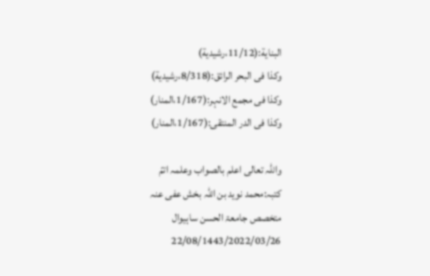البنایة:(11/12،رشیدیة)
وکذا فی البحر الرائق:(8/318،رشیدیة)
وکذا فی مجمع الانہر:(1/167،المنار)
وکذا فی الدر المنتقی:(1/167،المنار)

واللہ تعالی اعلم بالصواب وعلمہ اتمّ
کتبہ:محمد نوید بن اللہ بخش عفی عنہ
متخصص جامعۃ الحسن ساہیوال
22/08/1443/2022/03/26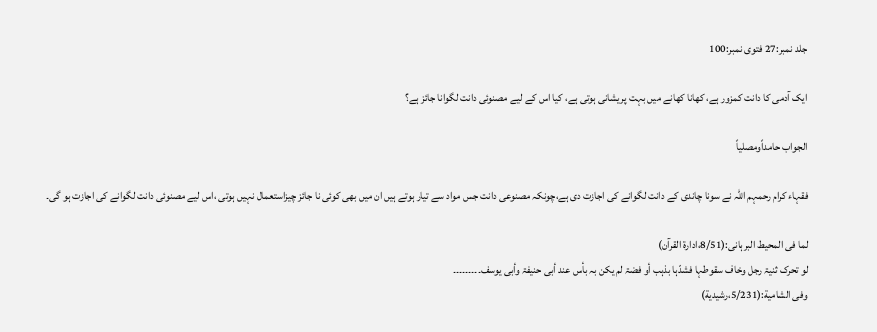جلد نمبر:27 فتوی نمبر:100

ایک آدمی کا دانت کمزور ہے، کھانا کھانے میں بہت پریشانی ہوتی ہے، کیا اس کے لیے مصنوئی دانت لگوانا جائز ہے؟

الجواب حامداًومصلیاً

فقہاء کرام رحمہم اللہ نے سونا چاندی کے دانت لگوانے کی اجازت دی ہے،چونکہ مصنوعی دانت جس مواد سے تیار ہوتے ہیں ان میں بھی کوئی نا جائز چیزاستعمال نہیں ہوتی ،اس لیے مصنوئی دانت لگوانے کی اجازت ہو گی۔

لما فی المحیط البرہانی:(8/51،ادارة القرآن)
لو تحرک ثنیۃ رجل وخاف سقوطہا فشدّہا بذہب أو فضۃ لم یکن بہ بأس عند أبی حنیفۃ وأبی یوسف۔۔۔۔۔۔۔۔۔
وفی الشامیة:(5/231،رشیدیة)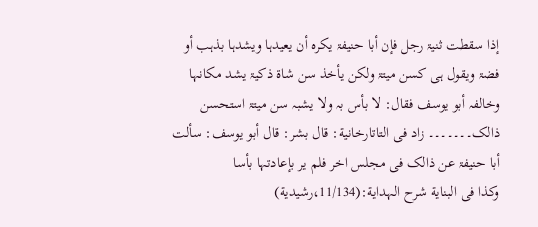إذا سقطت ثنیۃ رجل فإن أبا حنیفۃ یکرہ أن یعیدہا ویشدہا بذہب أو فضۃ ویقول ہی کسن میتۃ ولکن یأخذ سن شاۃ ذکیۃ یشد مکانہا وخالفہ أبو یوسف فقال: لا بأس بہ ولا یشبہ سن میتۃ استحسن ذالک۔۔۔۔۔۔۔ زاد فی التاتارخانیة: قال بشر: قال أبو یوسف: سألت أبا حنیفۃ عن ذالک فی مجلس اخر فلم یر بإعادتہا بأسا
وکذا فی البنایة شرح الہدایة:(11/134،رشیدیة)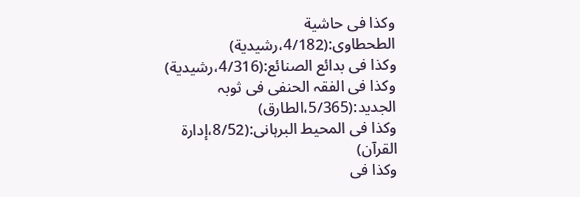وکذا فی حاشیة الطحطاوی:(4/182،رشیدیة)
وکذا فی بدائع الصنائع:(4/316،رشیدیة)
وکذا فی الفقہ الحنفی فی ثوبہ الجدید:(5/365،الطارق)
وکذا فی المحیط البرہانی:(8/52،إدارة القرآن)
وکذا فی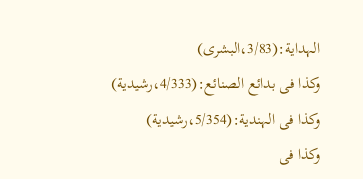الہدایة:(3/83،البشری)
وکذا فی بدائع الصنائع:(4/333،رشیدیة)
وکذا فی الہندیة:(5/354،رشیدیة)
وکذا فی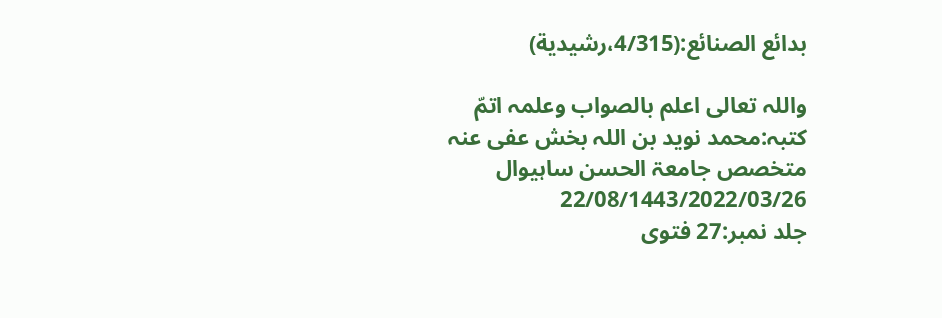بدائع الصنائع:(4/315،رشیدیة)

واللہ تعالی اعلم بالصواب وعلمہ اتمّ
کتبہ:محمد نوید بن اللہ بخش عفی عنہ
متخصص جامعۃ الحسن ساہیوال
22/08/1443/2022/03/26
جلد نمبر:27 فتوی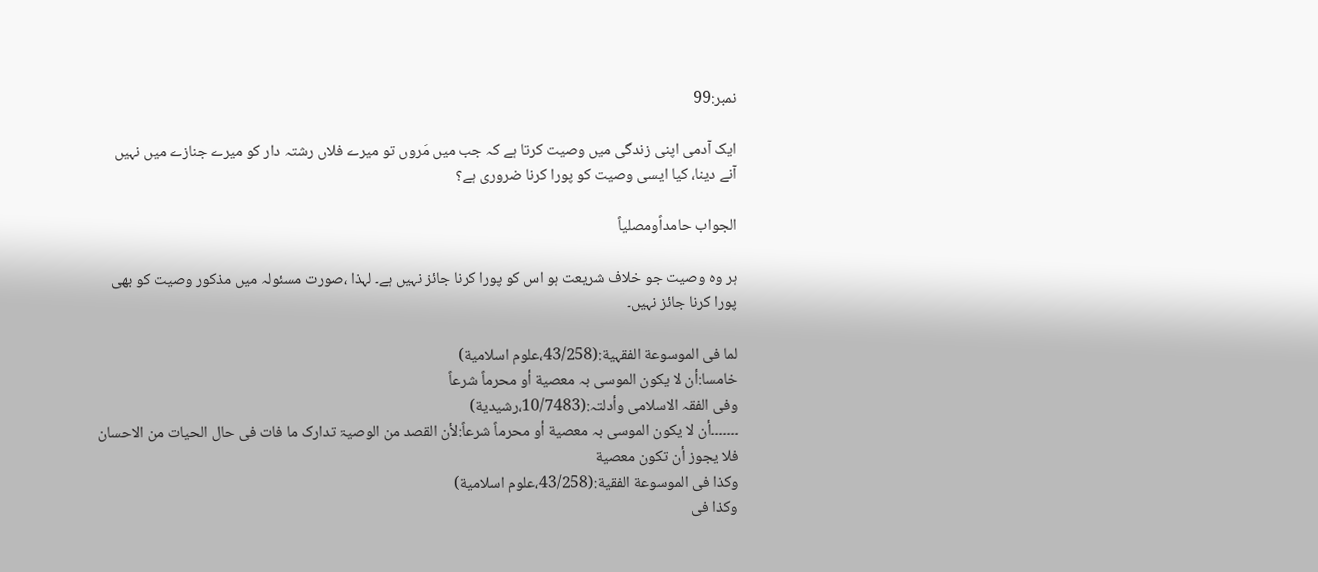نمبر:99

ایک آدمی اپنی زندگی میں وصیت کرتا ہے کہ جب میں مَروں تو میرے فلاں رشتہ دار کو میرے جنازے میں نہیں آنے دینا، کیا ایسی وصیت کو پورا کرنا ضروری ہے؟

الجواب حامداًومصلیاً

ہر وہ وصیت جو خلاف شریعت ہو اس کو پورا کرنا جائز نہیں ہے۔ لہذا ،صورت مسئولہ میں مذکور وصیت کو بھی پورا کرنا جائز نہیں۔

لما فی الموسوعة الفقہیة:(43/258،علوم اسلامیة)
خامسا:أن لا یکون الموسی بہ معصیة أو محرماً شرعاً
وفی الفقہ الاسلامی وأدلتہ:(10/7483،رشیدیة)
۔۔۔۔۔۔۔أن لا یکون الموسی بہ معصیة أو محرماً شرعاً:لأن القصد من الوصیۃ تدارک ما فات فی حال الحیات من الاحسان فلا یجوز أن تکون معصیة
وکذا فی الموسوعة الفقیة:(43/258،علوم اسلامیة)
وکذا فی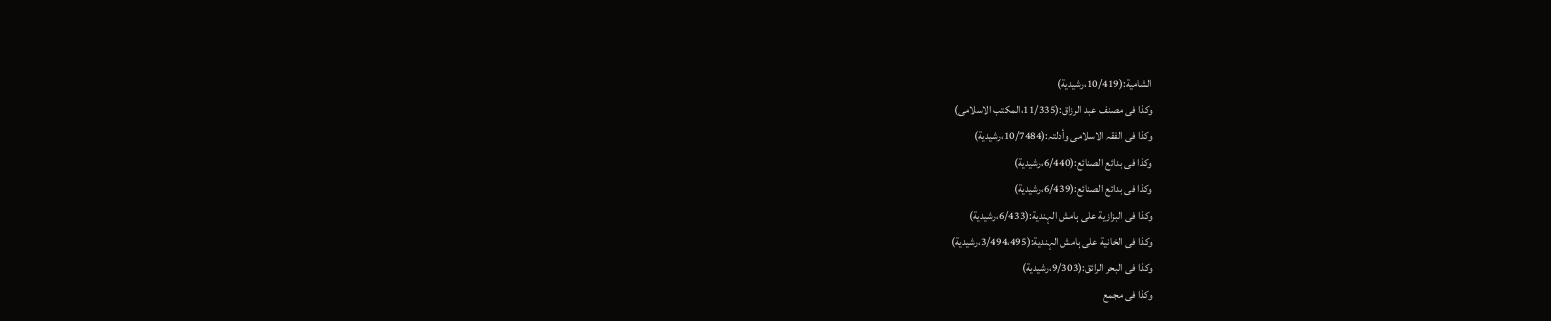الشامیة:(10/419،رشیدیة)
وکذا فی مصنف عبد الرزاق:(11/335،المکتب الاسلامی)
وکذا فی الفقہ الاسلامی وأدلتہ:(10/7484،رشیدیة)
وکذا فی بدائع الصنائع:(6/440،رشیدیة)
وکذا فی بدائع الصنائع:(6/439،رشیدیة)
وکذا فی البزازیة علی ہامش الہندیة:(6/433،رشیدیة)
وکذا فی الخانیة علی ہامش الہندیة:(3/494،495،رشیدیة)
وکذا فی البحر الرائق:(9/303،رشیدیة)
وکذا فی مجمع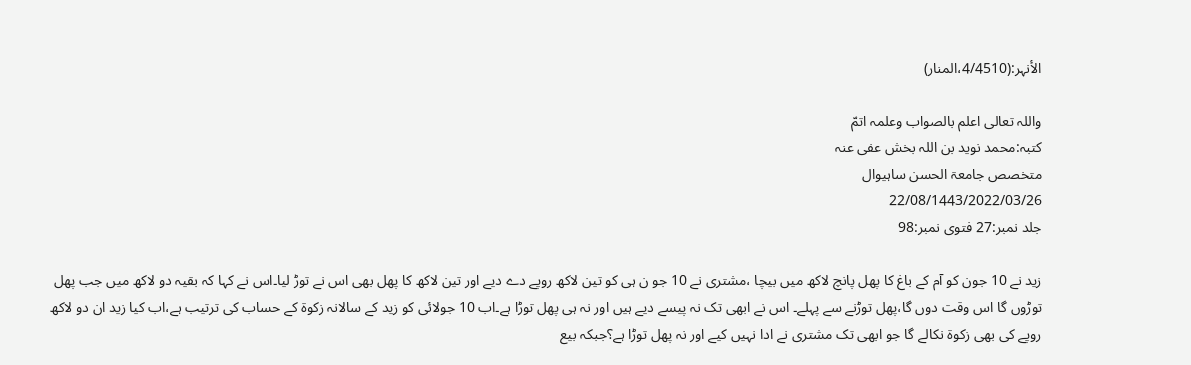الأنہر:(4/4510،المنار)

واللہ تعالی اعلم بالصواب وعلمہ اتمّ
کتبہ:محمد نوید بن اللہ بخش عفی عنہ
متخصص جامعۃ الحسن ساہیوال
22/08/1443/2022/03/26
جلد نمبر:27 فتوی نمبر:98

زید نے 10 جون کو آم کے باغ کا پھل پانچ لاکھ میں بیچا ،مشتری نے 10 جو ن ہی کو تین لاکھ روپے دے دیے اور تین لاکھ کا پھل بھی اس نے توڑ لیا۔اس نے کہا کہ بقیہ دو لاکھ میں جب پھل توڑوں گا اس وقت دوں گا،پھل توڑنے سے پہلے۔ اس نے ابھی تک نہ پیسے دیے ہیں اور نہ ہی پھل توڑا ہے۔اب 10 جولائی کو زید کے سالانہ زکوۃ کے حساب کی ترتیب ہے،اب کیا زید ان دو لاکھ روپے کی بھی زکوۃ نکالے گا جو ابھی تک مشتری نے ادا نہیں کیے اور نہ پھل توڑا ہے؟جبکہ بیع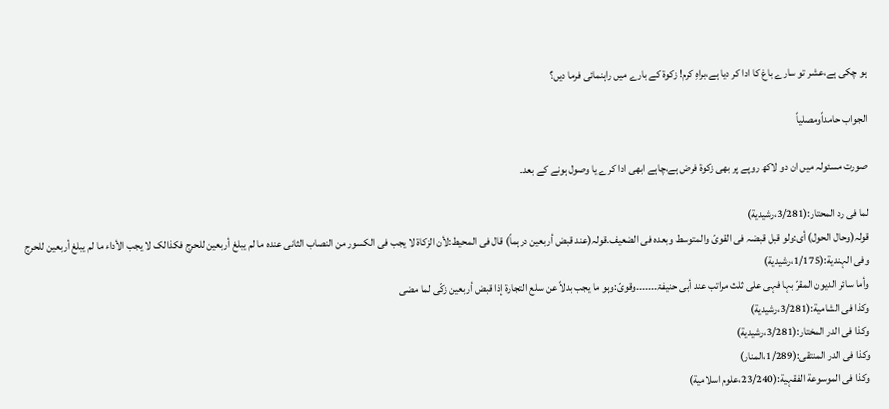ہو چکی ہے،عشر تو سارے باغ کا ادا کر دیا ہے،براہِ کرم! زکوۃ کے بارے میں راہنمائی فرما دیں؟

الجواب حامداًومصلیاً

صورت مسئولہ میں ان دو لاکھ روپے پر بھی زکوۃ فرض ہے،چاہے ابھی ادا کرے یا وصول ہونے کے بعد۔

لما فی رد المحتار:(3/281،رشیدیة)
قولہ(وحال الحول) أی:ولو قبل قبضہ فی القویّ والمتوسط وبعدہ فی الضعیف.قولہ(عند قبض أربعین درہماً) قال فی المحیط:لأن الزکاۃ لا یجب فی الکسور من النصاب الثانی عندہ ما لم یبلغ أربعین للحرج فکذالک لا یجب الأداء ما لم یبلغ أربعین للحرج
وفی الہندیة:(1/175،رشیدیة)
وأما سائر الدیون المقرّ بہا فہی علی ثلث مراتب عند أبی حنیفۃ۔۔۔۔۔۔۔وقویّ:وہو ما یجب بدلاً عن سلع التجارۃ إذا قبض أربعین زکّی لما مضی
وکذا فی الشامیة:(3/281،رشیدیة)
وکذا فی الدر المختار:(3/281،رشیدیة)
وکذا فی الدر المنتقی:(1/289،المنار)
وکذا فی الموسوعة الفقہیة:(23/240،علوم اسلامیة)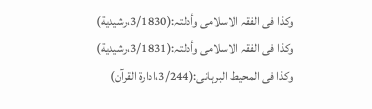وکذا فی الفقہ الاسلامی وأدلتہ:(3/1830،رشیدیة)
وکذا فی الفقہ الاسلامی وأدلتہ:(3/1831،رشیدیة)
وکذا فی المحیط البرہانی:(3/244،ادارة القرآن)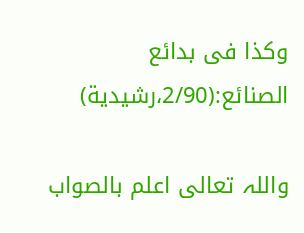وکذا فی بدائع الصنائع:(2/90،رشیدیة)

واللہ تعالی اعلم بالصواب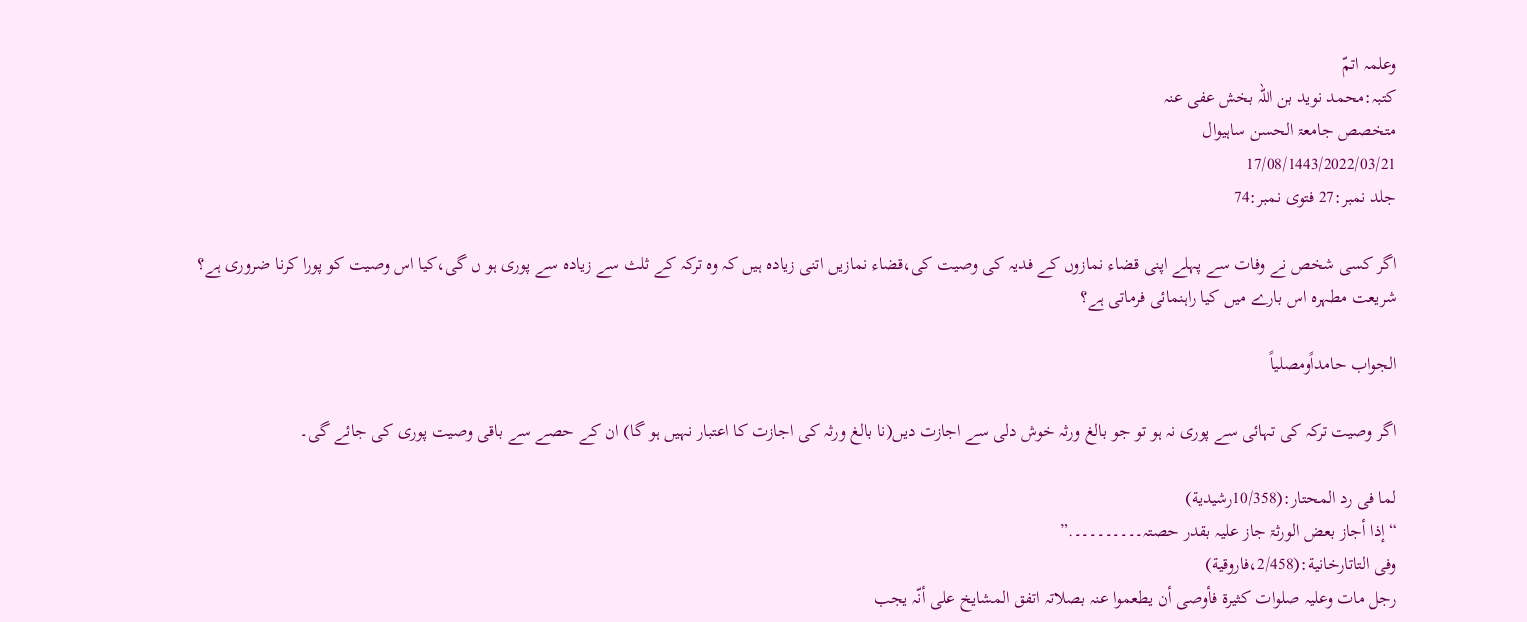وعلمہ اتمّ
کتبہ:محمد نوید بن اللہ بخش عفی عنہ
متخصص جامعۃ الحسن ساہیوال
17/08/1443/2022/03/21
جلد نمبر:27 فتوی نمبر:74

اگر کسی شخص نے وفات سے پہلے اپنی قضاء نمازوں کے فدیہ کی وصیت کی،قضاء نمازیں اتنی زیادہ ہیں کہ وہ ترکہ کے ثلث سے زیادہ سے پوری ہو ں گی،کیا اس وصیت کو پورا کرنا ضروری ہے؟ شریعت مطہرہ اس بارے میں کیا راہنمائی فرماتی ہے؟

الجواب حامداًومصلیاً

اگر وصیت ترکہ کی تہائی سے پوری نہ ہو تو جو بالغ ورثہ خوش دلی سے اجازت دیں(نا بالغ ورثہ کی اجازت کا اعتبار نہیں ہو گا) ان کے حصے سے باقی وصیت پوری کی جائے گی۔

لما فی رد المحتار:(10/358رشیدیة)
“إذا أجاز بعض الورثۃ جاز علیہ بقدر حصتہ۔۔۔۔۔۔۔۔۔.”
وفی التاتارخانیة:(2/458،فاروقیة)
رجل مات وعلیہ صلوات کثیرۃ فأوصی أن یطعموا عنہ بصلاتہ اتفق المشایخ علی أنّہ یجب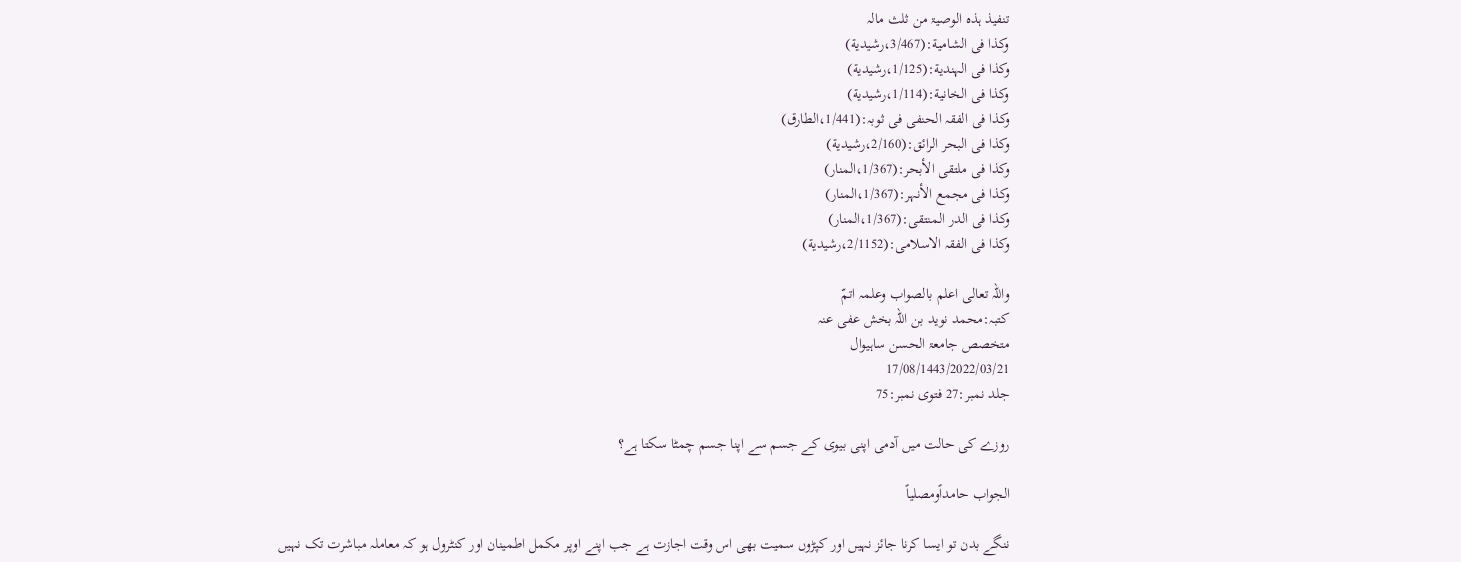تنفیذ ہذہ الوصیۃ من ثلث مالہ
وکذا فی الشامیة:(3/467،رشیدیة)
وکذا فی الہندیة:(1/125،رشیدیة)
وکذا فی الخانیة:(1/114،رشیدیة)
وکذا فی الفقہ الحنفی فی ثوبہ:(1/441،الطارق)
وکذا فی البحر الرائق:(2/160،رشیدیة)
وکذا فی ملتقی الأبحر:(1/367،المنار)
وکذا فی مجمع الأنہر:(1/367،المنار)
وکذا فی الدر المنتقی:(1/367،المنار)
وکذا فی الفقہ الاسلامی:(2/1152،رشیدیة)

واللہ تعالی اعلم بالصواب وعلمہ اتمّ
کتبہ:محمد نوید بن اللہ بخش عفی عنہ
متخصص جامعۃ الحسن ساہیوال
17/08/1443/2022/03/21
جلد نمبر:27 فتوی نمبر:75

روزے کی حالت میں آدمی اپنی بیوی کے جسم سے اپنا جسم چمٹا سکتا ہے؟

الجواب حامداًومصلیاً

ننگے بدن تو ایسا کرنا جائز نہیں اور کپڑوں سمیت بھی اس وقت اجازت ہے جب اپنے اوپر مکمل اطمینان اور کنٹرول ہو کہ معاملہ مباشرت تک نہیں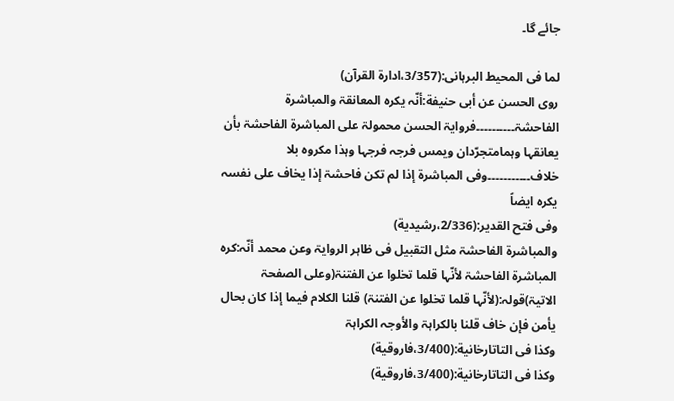جائے گا۔

لما فی المحیط البرہانی:(3/357،ادارة القرآن)
روی الحسن عن أبی حنیفة:أنّہ یکرہ المعانقۃ والمباشرۃ الفاحشۃ۔۔۔۔۔۔۔۔۔۔فروایۃ الحسن محمولۃ علی المباشرۃ الفاحشۃ بأن یعانقہا وہمامتجرّدان ویمس فرجہ فرجہا وہذا مکروہ بلا خلاف۔۔۔۔۔۔۔۔۔۔۔وفی المباشرۃ إذا لم تکن فاحشۃ إذا یخاف علی نفسہ یکرہ ایضاً
وفی فتح القدیر:(2/336،رشیدیة)
والمباشرۃ الفاحشۃ مثل التقبیل فی ظاہر الروایۃ وعن محمد أنّہ:کرہ المباشرۃ الفاحشۃ لأنّہا قلما تخلوا عن الفتنۃ(وعلی الصفحۃ الاتیۃ)قولہ:(لأنّہا قلما تخلوا عن الفتنۃ) قلنا الکلام فیما إذا کان بحال یأمن فإن خاف قلنا بالکراہۃ والأوجہ الکراہۃ
وکذا فی التاتارخانیة:(3/400،فاروقیة)
وکذا فی التاتارخانیة:(3/400،فاروقیة)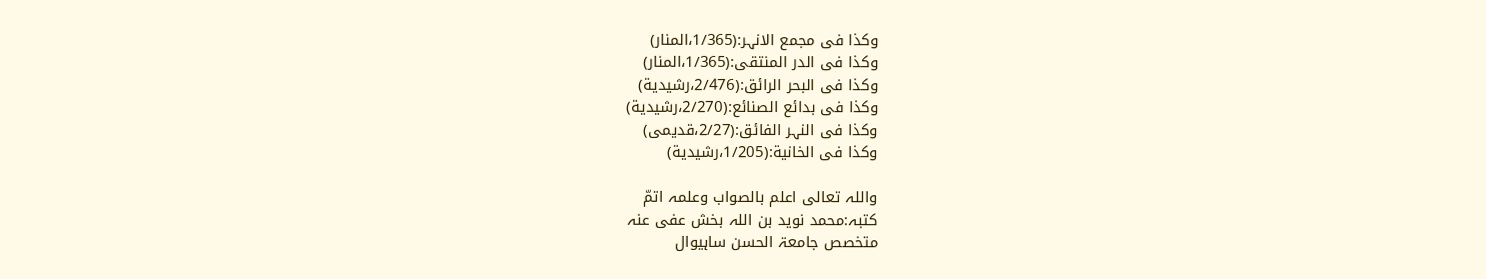وکذا فی مجمع الانہر:(1/365،المنار)
وکذا فی الدر المنتقی:(1/365،المنار)
وکذا فی البحر الرائق:(2/476،رشیدیة)
وکذا فی بدائع الصنائع:(2/270،رشیدیة)
وکذا فی النہر الفائق:(2/27،قدیمی)
وکذا فی الخانیة:(1/205،رشیدیة)

واللہ تعالی اعلم بالصواب وعلمہ اتمّ
کتبہ:محمد نوید بن اللہ بخش عفی عنہ
متخصص جامعۃ الحسن ساہیوال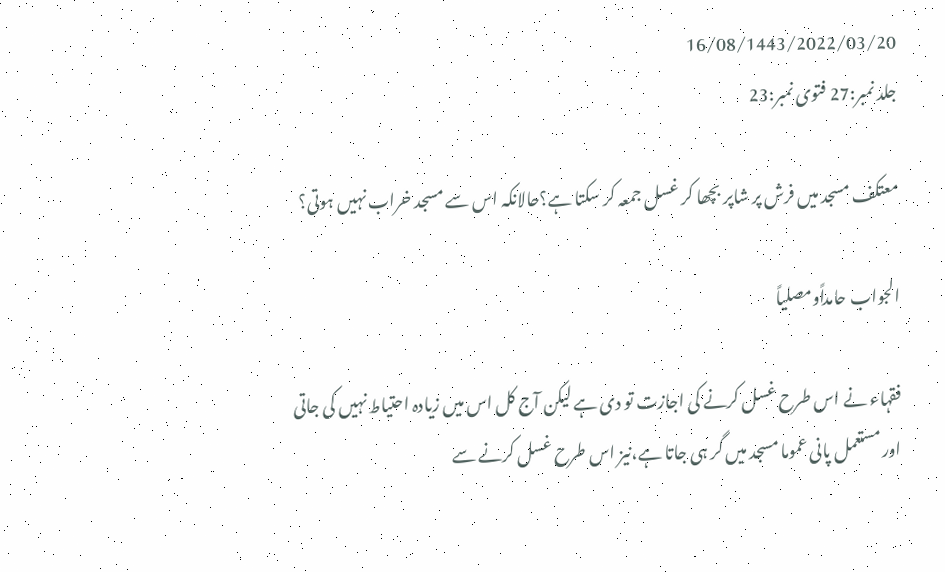16/08/1443/2022/03/20
جلد نمبر:27 فتوی نمبر:23

معتکف مسجد میں فرش پر شاپر بچھا کر غسل جمعہ کر سکتا ہے؟حالانکہ اس سے مسجد خراب نہیں ہوتی؟

الجواب حامداًومصلیاً

فقہاء نے اس طرح غسل کرنے کی اجازت تو دی ہے لیکن آج کل اس میں زیادہ احتیاط نہیں کی جاتی اور مستعمل پانی عموما مسجد میں گر ہی جاتا ہے،نیز اس طرح غسل کرنے سے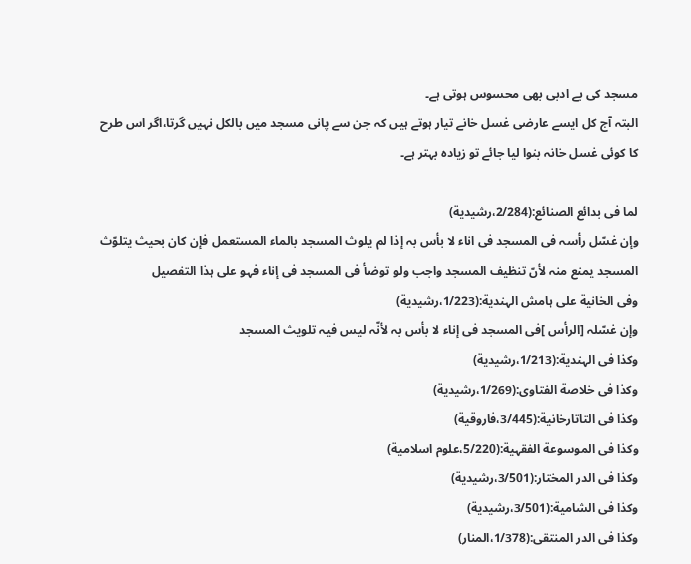مسجد کی بے ادبی بھی محسوس ہوتی ہے۔
البتہ آج کل ایسے عارضی غسل خانے تیار ہوتے ہیں کہ جن سے پانی مسجد میں بالکل نہیں گرتا،اگر اس طرح کا کوئی غسل خانہ بنوا لیا جائے تو زیادہ بہتر ہے۔

لما فی بدائع الصنائع:(2/284،رشیدیة)
وإن غسّل رأسہ فی المسجد فی اناء لا بأس بہ إذا لم یلوث المسجد بالماء المستعمل فإن کان بحیث یتلوّث المسجد یمنع منہ لأںّ تنظیف المسجد واجب ولو توضأ فی المسجد فی إناء فہو علی ہذا التفصیل
وفی الخانیة علی ہامش الہندیة:(1/223،رشیدیة)
وإن غسّلہ [الرأس ]فی المسجد فی إناء لا بأس بہ لأنّہ لیس فیہ تلویث المسجد
وکذا فی الہندیة:(1/213،رشیدیة)
وکذا فی خلاصة الفتاوی:(1/269،رشیدیة)
وکذا فی التاتارخانیة:(3/445،فاروقیة)
وکذا فی الموسوعة الفقہیة:(5/220،علوم اسلامیة)
وکذا فی الدر المختار:(3/501،رشیدیة)
وکذا فی الشامیة:(3/501،رشیدیة)
وکذا فی الدر المنتقی:(1/378،المنار)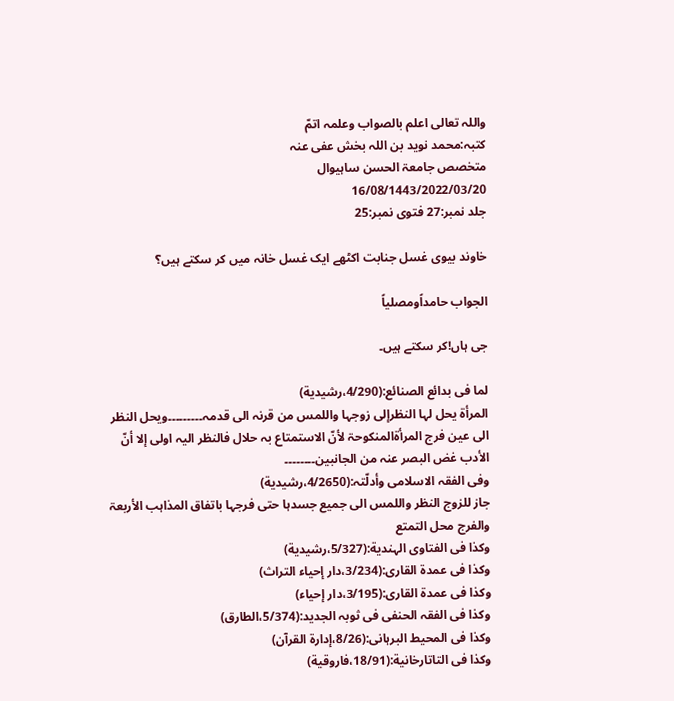واللہ تعالی اعلم بالصواب وعلمہ اتمّ
کتبہ:محمد نوید بن اللہ بخش عفی عنہ
متخصص جامعۃ الحسن ساہیوال
16/08/1443/2022/03/20
جلد نمبر:27 فتوی نمبر:25

خاوند بیوی غسل جنابت اکٹھے ایک غسل خانہ میں کر سکتے ہیں؟

الجواب حامداًومصلیاً

جی ہاں!کر سکتے ہیں۔

لما فی بدائع الصنائع:(4/290،رشیدیة)
المرأۃ یحل لہا النظرإلی زوجہا واللمس من قرنہ الی قدمہ۔۔۔۔۔۔۔۔۔ویحل النظر الی عین فرج المرأۃالمنکوحۃ لأنّ الاستمتاع بہ حلال فالنظر الیہ اولی إلا أنّ الأدب غض البصر عنہ من الجانبین۔۔۔۔۔۔۔۔
وفی الفقہ الاسلامی وأدلّتہ:(4/2650،رشیدیة)
جاز للزوج النظر واللمس الی جمیع جسدہا حتی فرجہا باتفاق المذاہب الأربعۃ والفرج محل التمتع
وکذا فی الفتاوی الہندیة:(5/327،رشیدیة)
وکذا فی عمدة القاری:(3/234،دار إحیاء التراث)
وکذا فی عمدة القاری:(3/195،دار إحیاء)
وکذا فی الفقہ الحنفی فی ثوبہ الجدید:(5/374،الطارق)
وکذا فی المحیط البرہانی:(8/26،إدارة القرآن)
وکذا فی التاتارخانیة:(18/91،فاروقیة)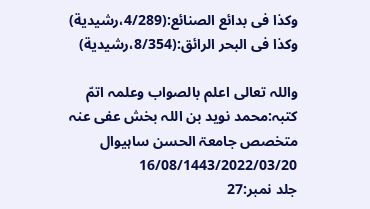وکذا فی بدائع الصنائع:(4/289،رشیدیة)
وکذا فی البحر الرائق:(8/354،رشیدیة)

واللہ تعالی اعلم بالصواب وعلمہ اتمّ
کتبہ:محمد نوید بن اللہ بخش عفی عنہ
متخصص جامعۃ الحسن ساہیوال
16/08/1443/2022/03/20
جلد نمبر:27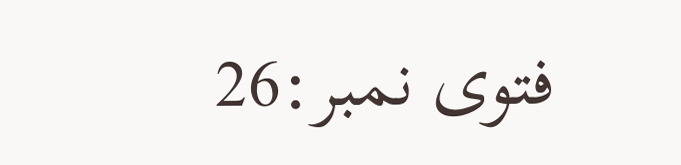فتوی نمبر:26